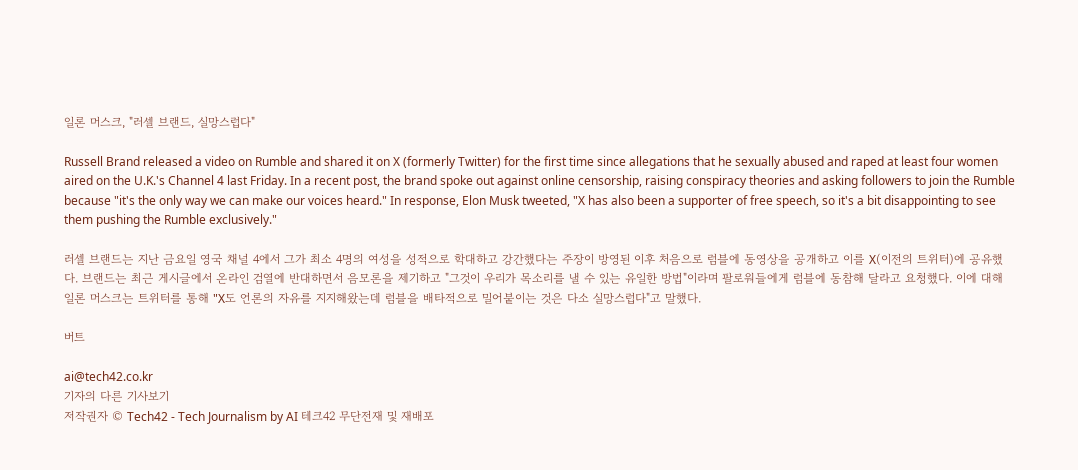일론 머스크, "러셀 브랜드, 실망스럽다"

Russell Brand released a video on Rumble and shared it on X (formerly Twitter) for the first time since allegations that he sexually abused and raped at least four women aired on the U.K.'s Channel 4 last Friday. In a recent post, the brand spoke out against online censorship, raising conspiracy theories and asking followers to join the Rumble because "it's the only way we can make our voices heard." In response, Elon Musk tweeted, "X has also been a supporter of free speech, so it's a bit disappointing to see them pushing the Rumble exclusively."

러셀 브랜드는 지난 금요일 영국 채널 4에서 그가 최소 4명의 여성을 성적으로 학대하고 강간했다는 주장이 방영된 이후 처음으로 럼블에 동영상을 공개하고 이를 X(이전의 트위터)에 공유했다. 브랜드는 최근 게시글에서 온라인 검열에 반대하면서 음모론을 제기하고 "그것이 우리가 목소리를 낼 수 있는 유일한 방법"이라며 팔로워들에게 럼블에 동참해 달라고 요청했다. 이에 대해 일론 머스크는 트위터를 통해 "X도 언론의 자유를 지지해왔는데 럼블을 배타적으로 밀어붙이는 것은 다소 실망스럽다"고 말했다.

버트

ai@tech42.co.kr
기자의 다른 기사보기
저작권자 © Tech42 - Tech Journalism by AI 테크42 무단전재 및 재배포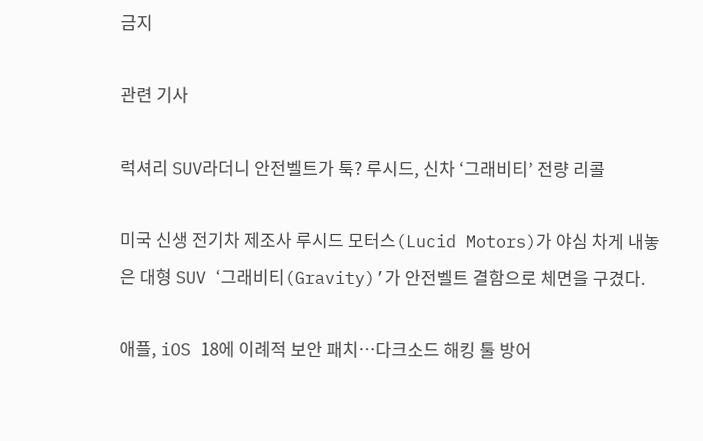금지

관련 기사

럭셔리 SUV라더니 안전벨트가 툭? 루시드, 신차 ‘그래비티’ 전량 리콜

미국 신생 전기차 제조사 루시드 모터스(Lucid Motors)가 야심 차게 내놓은 대형 SUV ‘그래비티(Gravity)’가 안전벨트 결함으로 체면을 구겼다.

애플, iOS 18에 이례적 보안 패치…다크소드 해킹 툴 방어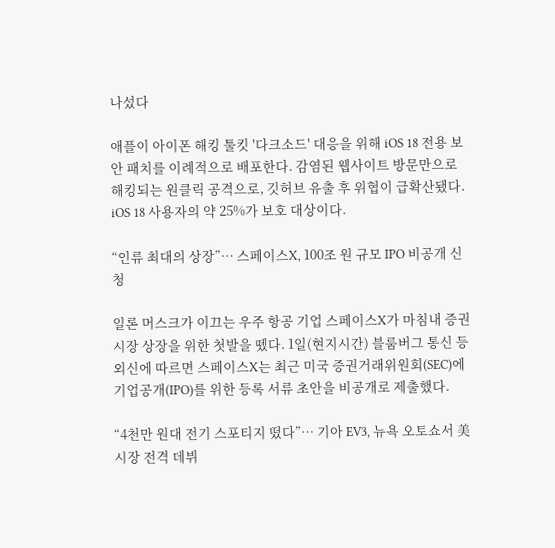나섰다

애플이 아이폰 해킹 툴킷 '다크소드' 대응을 위해 iOS 18 전용 보안 패치를 이례적으로 배포한다. 감염된 웹사이트 방문만으로 해킹되는 원클릭 공격으로, 깃허브 유출 후 위협이 급확산됐다. iOS 18 사용자의 약 25%가 보호 대상이다.

“인류 최대의 상장”… 스페이스X, 100조 원 규모 IPO 비공개 신청

일론 머스크가 이끄는 우주 항공 기업 스페이스X가 마침내 증권 시장 상장을 위한 첫발을 뗐다. 1일(현지시간) 블룸버그 통신 등 외신에 따르면 스페이스X는 최근 미국 증권거래위원회(SEC)에 기업공개(IPO)를 위한 등록 서류 초안을 비공개로 제출했다.

“4천만 원대 전기 스포티지 떴다”… 기아 EV3, 뉴욕 오토쇼서 美 시장 전격 데뷔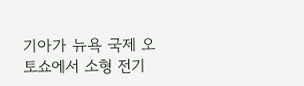기아가 뉴욕 국제 오토쇼에서 소형 전기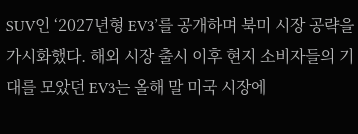SUV인 ‘2027년형 EV3’를 공개하며 북미 시장 공략을 가시화했다. 해외 시장 출시 이후 현지 소비자들의 기대를 모았던 EV3는 올해 말 미국 시장에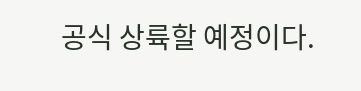공식 상륙할 예정이다.